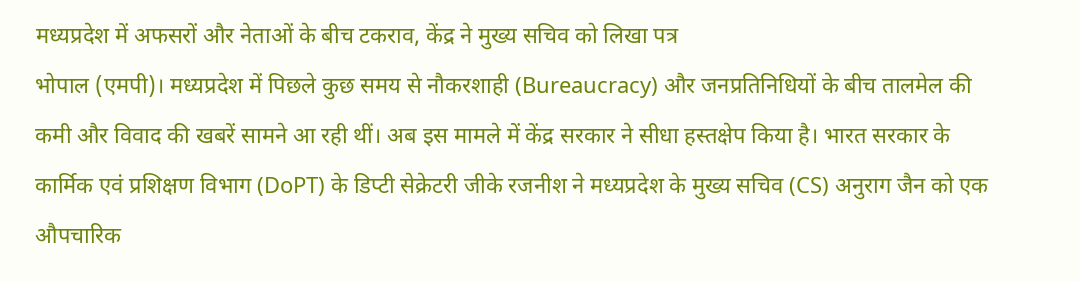मध्यप्रदेश में अफसरों और नेताओं के बीच टकराव, केंद्र ने मुख्य सचिव को लिखा पत्र
भोपाल (एमपी)। मध्यप्रदेश में पिछले कुछ समय से नौकरशाही (Bureaucracy) और जनप्रतिनिधियों के बीच तालमेल की कमी और विवाद की खबरें सामने आ रही थीं। अब इस मामले में केंद्र सरकार ने सीधा हस्तक्षेप किया है। भारत सरकार के कार्मिक एवं प्रशिक्षण विभाग (DoPT) के डिप्टी सेक्रेटरी जीके रजनीश ने मध्यप्रदेश के मुख्य सचिव (CS) अनुराग जैन को एक औपचारिक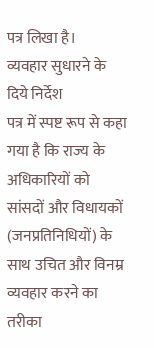पत्र लिखा है।
व्यवहार सुधारने के दिये निर्देश
पत्र में स्पष्ट रूप से कहा गया है कि राज्य के अधिकारियों को सांसदों और विधायकों (जनप्रतिनिधियों) के साथ उचित और विनम्र व्यवहार करने का तरीका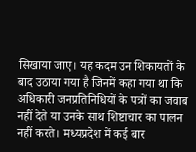सिखाया जाए। यह कदम उन शिकायतों के बाद उठाया गया है जिनमें कहा गया था कि अधिकारी जनप्रतिनिधियों के पत्रों का जवाब नहीं देते या उनके साथ शिष्टाचार का पालन नहीं करते। मध्यप्रदेश में कई बार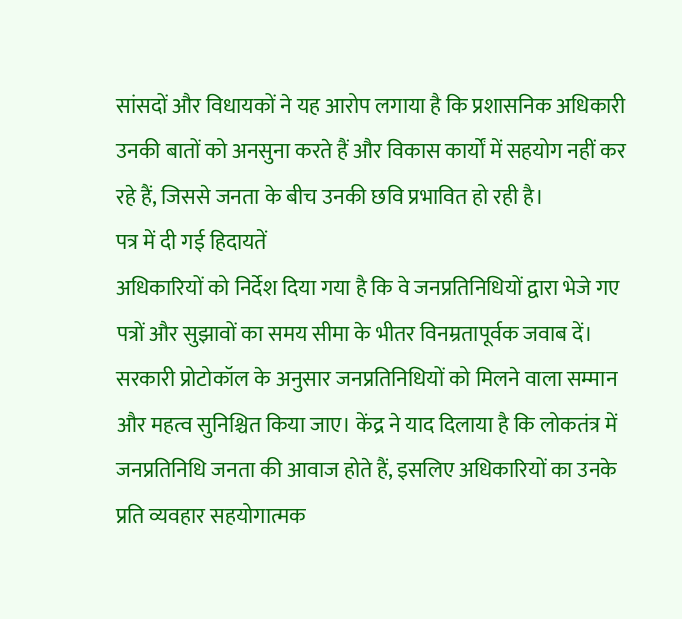सांसदों और विधायकों ने यह आरोप लगाया है कि प्रशासनिक अधिकारी उनकी बातों को अनसुना करते हैं और विकास कार्यों में सहयोग नहीं कर रहे हैं, जिससे जनता के बीच उनकी छवि प्रभावित हो रही है।
पत्र में दी गई हिदायतें
अधिकारियों को निर्देश दिया गया है कि वे जनप्रतिनिधियों द्वारा भेजे गए पत्रों और सुझावों का समय सीमा के भीतर विनम्रतापूर्वक जवाब दें। सरकारी प्रोटोकॉल के अनुसार जनप्रतिनिधियों को मिलने वाला सम्मान और महत्व सुनिश्चित किया जाए। केंद्र ने याद दिलाया है कि लोकतंत्र में जनप्रतिनिधि जनता की आवाज होते हैं, इसलिए अधिकारियों का उनके प्रति व्यवहार सहयोगात्मक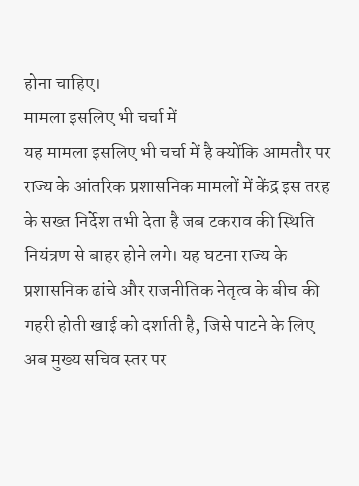होना चाहिए।
मामला इसलिए भी चर्चा में
यह मामला इसलिए भी चर्चा में है क्योंकि आमतौर पर राज्य के आंतरिक प्रशासनिक मामलों में केंद्र इस तरह के सख्त निर्देश तभी देता है जब टकराव की स्थिति नियंत्रण से बाहर होने लगे। यह घटना राज्य के प्रशासनिक ढांचे और राजनीतिक नेतृत्व के बीच की गहरी होती खाई को दर्शाती है, जिसे पाटने के लिए अब मुख्य सचिव स्तर पर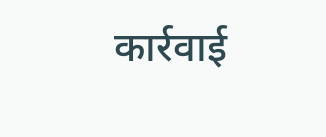कार्रवाई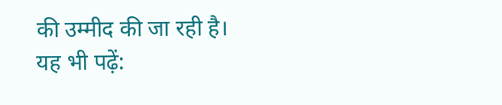की उम्मीद की जा रही है।
यह भी पढ़ें: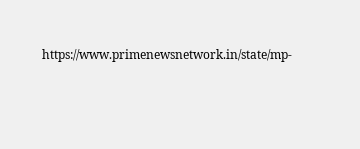https://www.primenewsnetwork.in/state/mp-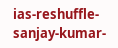ias-reshuffle-sanjay-kumar-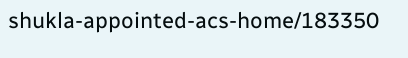shukla-appointed-acs-home/183350